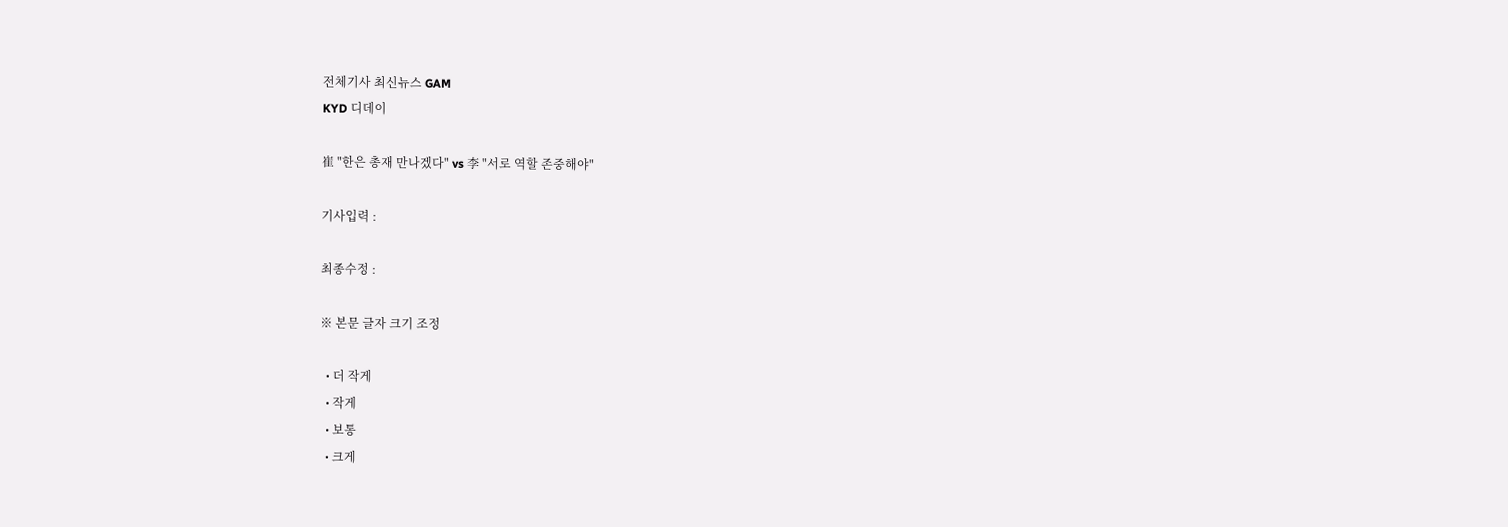전체기사 최신뉴스 GAM
KYD 디데이

崔 "한은 총재 만나겠다" vs 李 "서로 역할 존중해야"

기사입력 :

최종수정 :

※ 본문 글자 크기 조정

  • 더 작게
  • 작게
  • 보통
  • 크게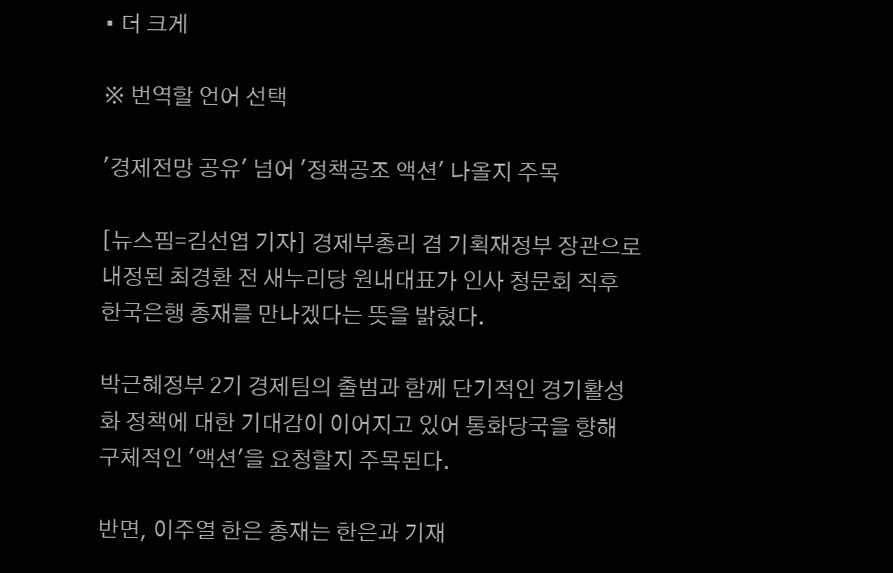• 더 크게

※ 번역할 언어 선택

'경제전망 공유' 넘어 '정책공조 액션' 나올지 주목

[뉴스핌=김선엽 기자] 경제부총리 겸 기획재정부 장관으로 내정된 최경환 전 새누리당 원내대표가 인사 청문회 직후 한국은행 총재를 만나겠다는 뜻을 밝혔다.

박근혜정부 2기 경제팀의 출범과 함께 단기적인 경기활성화 정책에 대한 기대감이 이어지고 있어 통화당국을 향해 구체적인 '액션'을 요청할지 주목된다.

반면, 이주열 한은 총재는 한은과 기재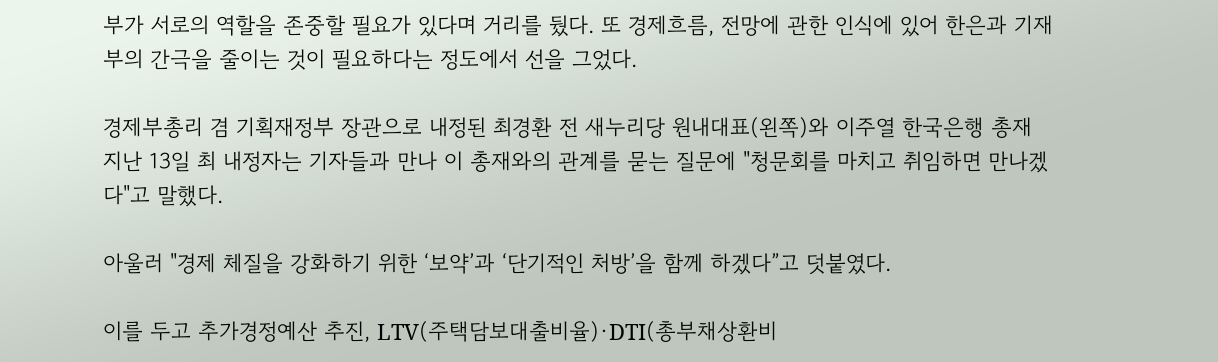부가 서로의 역할을 존중할 필요가 있다며 거리를 뒀다. 또 경제흐름, 전망에 관한 인식에 있어 한은과 기재부의 간극을 줄이는 것이 필요하다는 정도에서 선을 그었다.

경제부총리 겸 기획재정부 장관으로 내정된 최경환 전 새누리당 원내대표(왼쪽)와 이주열 한국은행 총재
지난 13일 최 내정자는 기자들과 만나 이 총재와의 관계를 묻는 질문에 "청문회를 마치고 취임하면 만나겠다"고 말했다.

아울러 "경제 체질을 강화하기 위한 ‘보약’과 ‘단기적인 처방’을 함께 하겠다”고 덧붙였다.

이를 두고 추가경정예산 추진, LTV(주택담보대출비율)·DTI(총부채상환비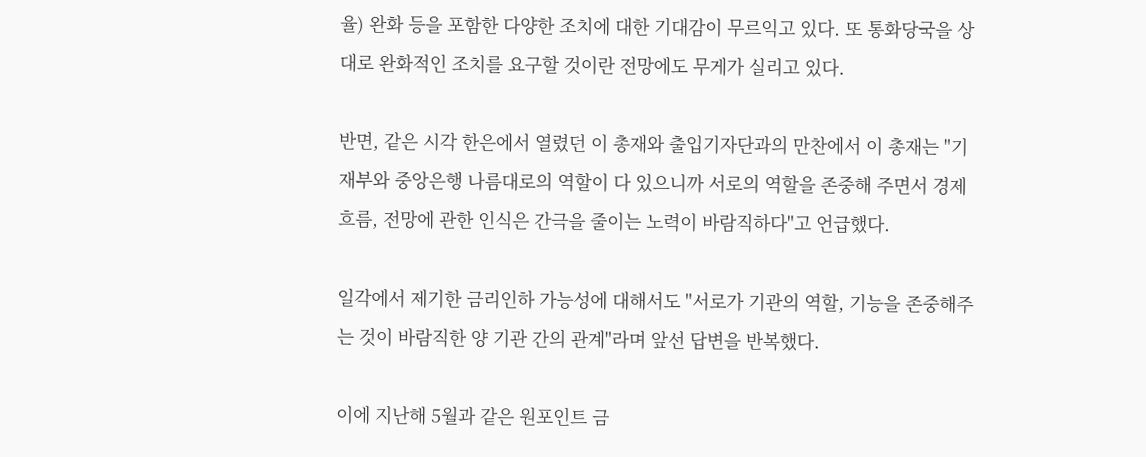율) 완화 등을 포함한 다양한 조치에 대한 기대감이 무르익고 있다. 또 통화당국을 상대로 완화적인 조치를 요구할 것이란 전망에도 무게가 실리고 있다.

반면, 같은 시각 한은에서 열렸던 이 총재와 출입기자단과의 만찬에서 이 총재는 "기재부와 중앙은행 나름대로의 역할이 다 있으니까 서로의 역할을 존중해 주면서 경제흐름, 전망에 관한 인식은 간극을 줄이는 노력이 바람직하다"고 언급했다.

일각에서 제기한 금리인하 가능성에 대해서도 "서로가 기관의 역할, 기능을 존중해주는 것이 바람직한 양 기관 간의 관계"라며 앞선 답변을 반복했다.

이에 지난해 5월과 같은 원포인트 금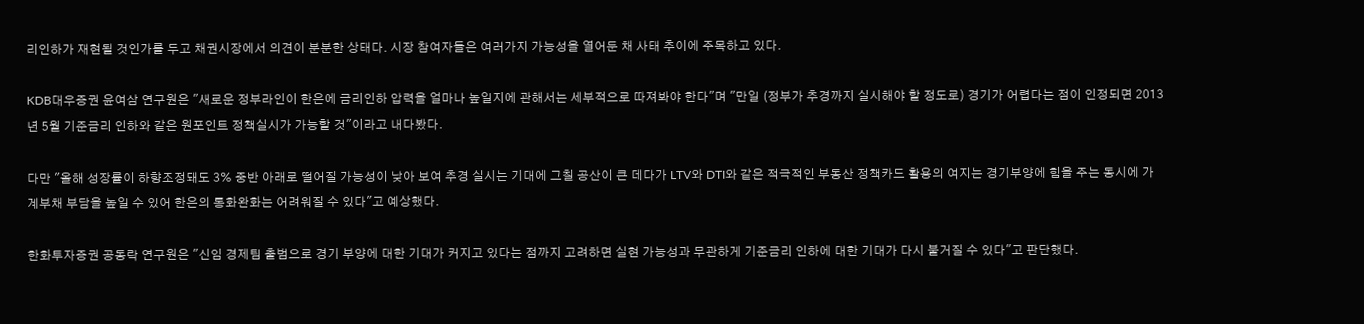리인하가 재현될 것인가를 두고 채권시장에서 의견이 분분한 상태다. 시장 참여자들은 여러가지 가능성을 열어둔 채 사태 추이에 주목하고 있다.

KDB대우증권 윤여삼 연구원은 "새로운 정부라인이 한은에 금리인하 압력을 얼마나 높일지에 관해서는 세부적으로 따져봐야 한다"며 "만일 (정부가 추경까지 실시해야 할 정도로) 경기가 어렵다는 점이 인정되면 2013년 5월 기준금리 인하와 같은 원포인트 정책실시가 가능할 것"이라고 내다봤다.

다만 "올해 성장률이 하향조정돼도 3% 중반 아래로 떨어질 가능성이 낮아 보여 추경 실시는 기대에 그칠 공산이 큰 데다가 LTV와 DTI와 같은 적극적인 부동산 정책카드 활용의 여지는 경기부양에 힘을 주는 동시에 가계부채 부담을 높일 수 있어 한은의 통화완화는 어려워질 수 있다"고 예상했다.

한화투자증권 공동락 연구원은 "신임 경제팀 출범으로 경기 부양에 대한 기대가 커지고 있다는 점까지 고려하면 실현 가능성과 무관하게 기준금리 인하에 대한 기대가 다시 불거질 수 있다"고 판단했다.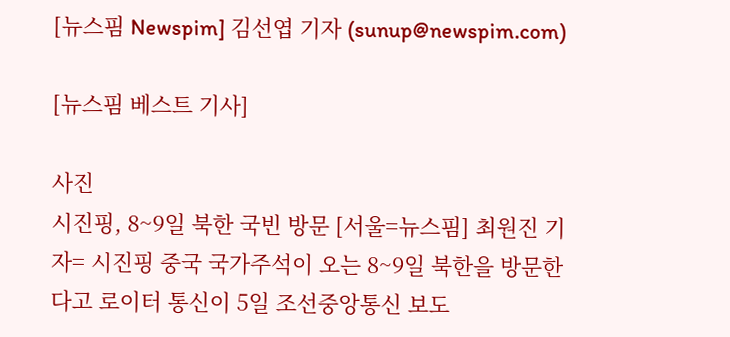[뉴스핌 Newspim] 김선엽 기자 (sunup@newspim.com)

[뉴스핌 베스트 기사]

사진
시진핑, 8~9일 북한 국빈 방문 [서울=뉴스핌] 최원진 기자= 시진핑 중국 국가주석이 오는 8~9일 북한을 방문한다고 로이터 통신이 5일 조선중앙통신 보도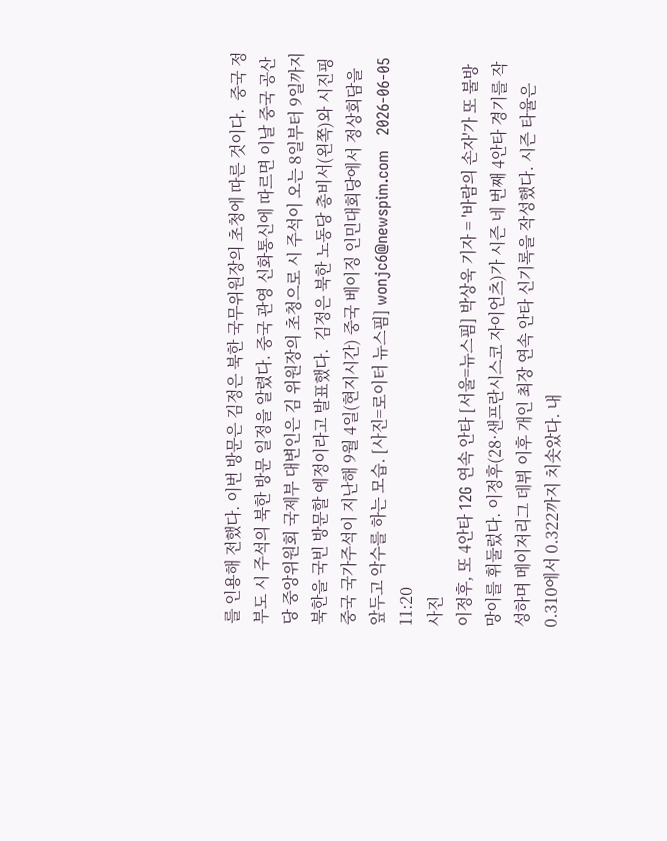를 인용해 전했다. 이번 방문은 김정은 북한 국무위원장의 초청에 따른 것이다.  중국 정부도 시 주석의 북한 방문 일정을 알렸다. 중국 관영 신화통신에 따르면 이날 중국 공산당 중앙위원회 국제부 대변인은 김 위원장의 초청으로 시 주석이 오는 8일부터 9일까지 북한을 국빈 방문할 예정이라고 발표했다.  김정은 북한 노동당 총비서(왼쪽)와 시진핑 중국 국가주석이 지난해 9월 4일(현지시간) 중국 베이징 인민대회당에서 정상회담을 앞두고 악수를 하는 모습. [사진=로이터 뉴스핌] wonjc6@newspim.com   2026-06-05 11:20
사진
이정후, 또 4안타 12G 연속 안타 [서울=뉴스핌] 박상욱 기자 = '바람의 손자'가 또 불방망이를 휘둘렀다. 이정후(28·샌프란시스코 자이언츠)가 시즌 네 번째 4안타 경기를 작성하며 메이저리그 데뷔 이후 개인 최장 연속 안타 신기록을 작성했다. 시즌 타율은 0.310에서 0.322까지 치솟았다. 내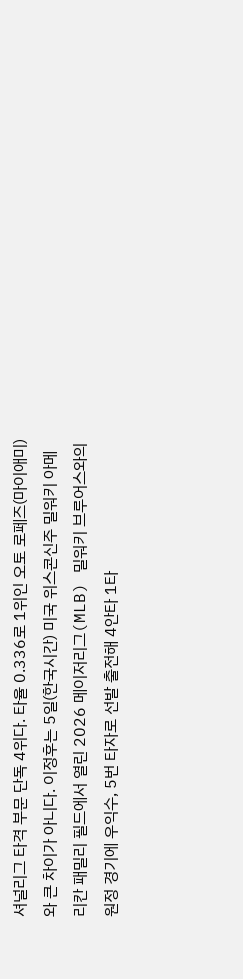셔널리그 타격 부문 단독 4위다. 타율 0.336로 1위인 오토 로페즈(마이애미)와 큰 차이가 아니다. 이정후는 5일(한국시간) 미국 위스콘신주 밀워키 아메리칸 패밀리 필드에서 열린 2026 메이저리그(MLB) 밀워키 브루어스와의 원정 경기에 우익수, 5번 타자로 선발 출전해 4안타 1타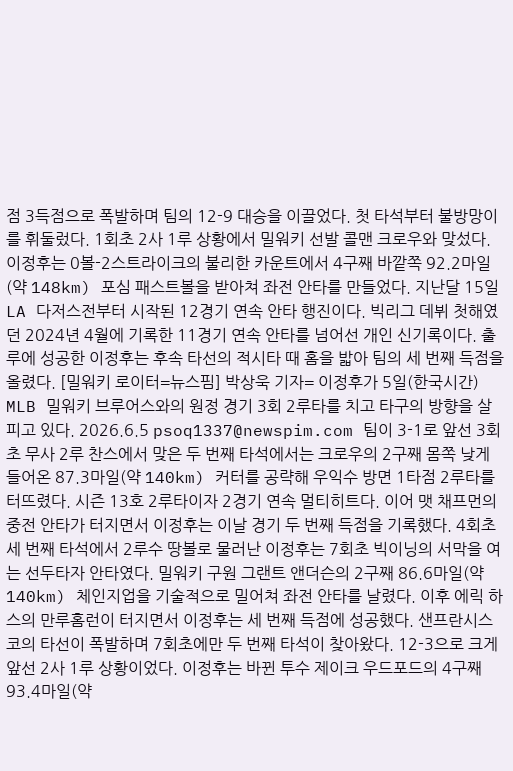점 3득점으로 폭발하며 팀의 12-9 대승을 이끌었다. 첫 타석부터 불방망이를 휘둘렀다. 1회초 2사 1루 상황에서 밀워키 선발 콜맨 크로우와 맞섰다. 이정후는 0볼-2스트라이크의 불리한 카운트에서 4구째 바깥쪽 92.2마일(약 148km) 포심 패스트볼을 받아쳐 좌전 안타를 만들었다. 지난달 15일 LA 다저스전부터 시작된 12경기 연속 안타 행진이다. 빅리그 데뷔 첫해였던 2024년 4월에 기록한 11경기 연속 안타를 넘어선 개인 신기록이다. 출루에 성공한 이정후는 후속 타선의 적시타 때 홈을 밟아 팀의 세 번째 득점을 올렸다. [밀워키 로이터=뉴스핌] 박상욱 기자= 이정후가 5일(한국시간) MLB 밀워키 브루어스와의 원정 경기 3회 2루타를 치고 타구의 방향을 살피고 있다. 2026.6.5 psoq1337@newspim.com 팀이 3-1로 앞선 3회초 무사 2루 찬스에서 맞은 두 번째 타석에서는 크로우의 2구째 몸쪽 낮게 들어온 87.3마일(약 140km) 커터를 공략해 우익수 방면 1타점 2루타를 터뜨렸다. 시즌 13호 2루타이자 2경기 연속 멀티히트다. 이어 맷 채프먼의 중전 안타가 터지면서 이정후는 이날 경기 두 번째 득점을 기록했다. 4회초 세 번째 타석에서 2루수 땅볼로 물러난 이정후는 7회초 빅이닝의 서막을 여는 선두타자 안타였다. 밀워키 구원 그랜트 앤더슨의 2구째 86.6마일(약 140km) 체인지업을 기술적으로 밀어쳐 좌전 안타를 날렸다. 이후 에릭 하스의 만루홈런이 터지면서 이정후는 세 번째 득점에 성공했다. 샌프란시스코의 타선이 폭발하며 7회초에만 두 번째 타석이 찾아왔다. 12-3으로 크게 앞선 2사 1루 상황이었다. 이정후는 바뀐 투수 제이크 우드포드의 4구째 93.4마일(약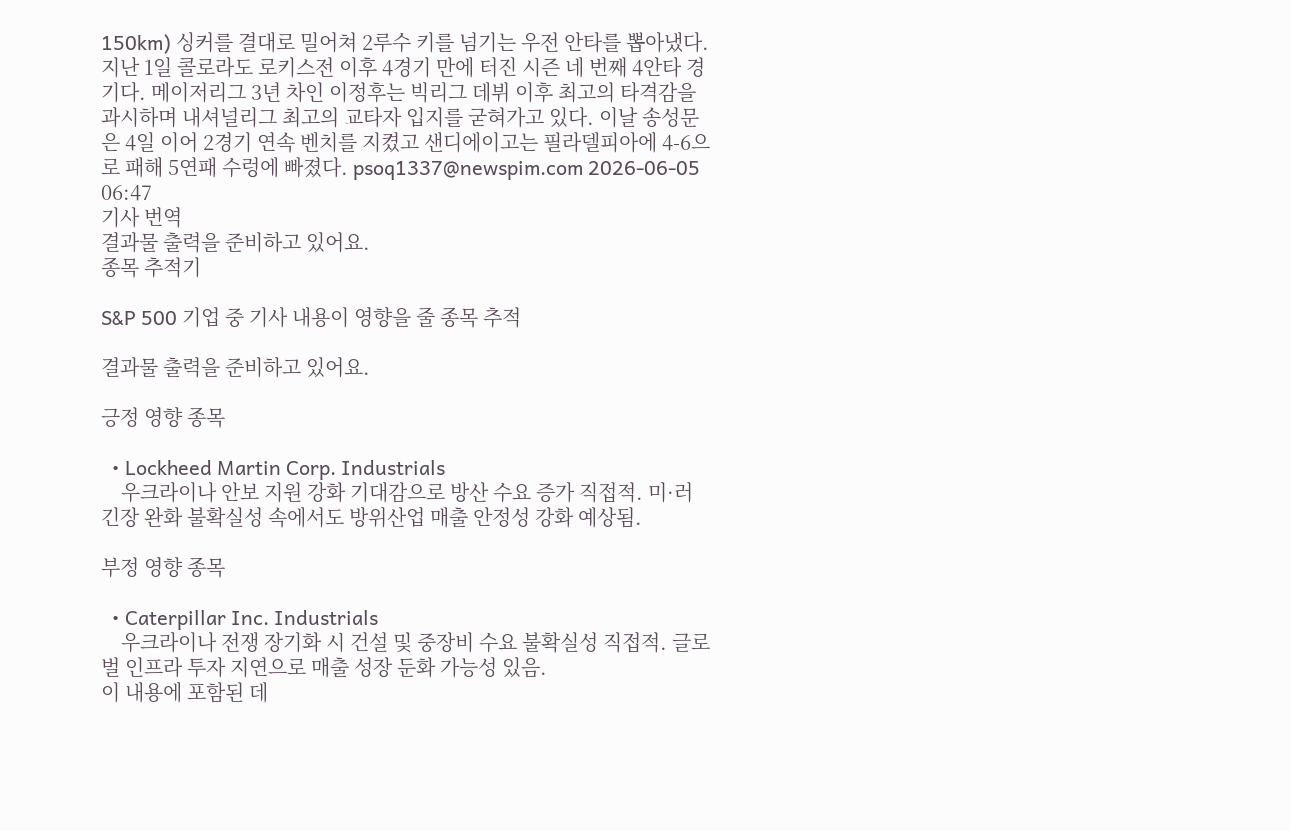150km) 싱커를 결대로 밀어쳐 2루수 키를 넘기는 우전 안타를 뽑아냈다. 지난 1일 콜로라도 로키스전 이후 4경기 만에 터진 시즌 네 번째 4안타 경기다. 메이저리그 3년 차인 이정후는 빅리그 데뷔 이후 최고의 타격감을 과시하며 내셔널리그 최고의 교타자 입지를 굳혀가고 있다. 이날 송성문은 4일 이어 2경기 연속 벤치를 지켰고 샌디에이고는 필라델피아에 4-6으로 패해 5연패 수렁에 빠졌다. psoq1337@newspim.com 2026-06-05 06:47
기사 번역
결과물 출력을 준비하고 있어요.
종목 추적기

S&P 500 기업 중 기사 내용이 영향을 줄 종목 추적

결과물 출력을 준비하고 있어요.

긍정 영향 종목

  • Lockheed Martin Corp. Industrials
    우크라이나 안보 지원 강화 기대감으로 방산 수요 증가 직접적. 미·러 긴장 완화 불확실성 속에서도 방위산업 매출 안정성 강화 예상됨.

부정 영향 종목

  • Caterpillar Inc. Industrials
    우크라이나 전쟁 장기화 시 건설 및 중장비 수요 불확실성 직접적. 글로벌 인프라 투자 지연으로 매출 성장 둔화 가능성 있음.
이 내용에 포함된 데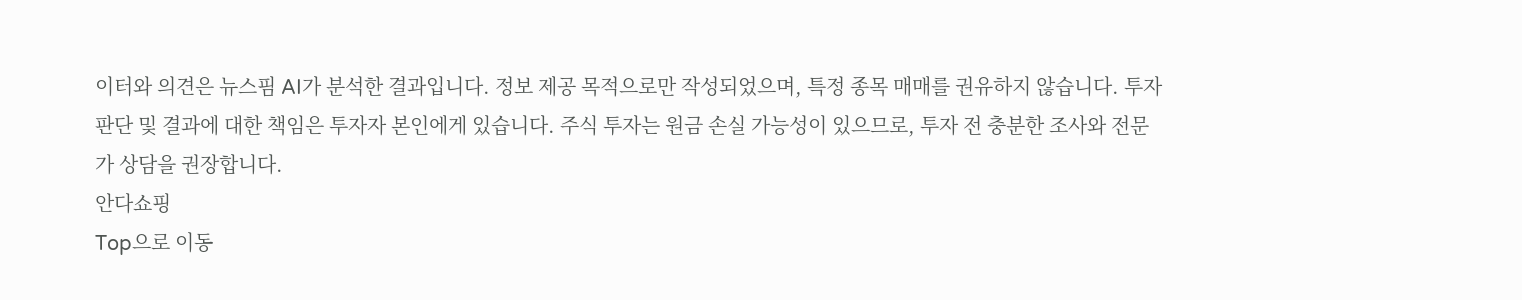이터와 의견은 뉴스핌 AI가 분석한 결과입니다. 정보 제공 목적으로만 작성되었으며, 특정 종목 매매를 권유하지 않습니다. 투자 판단 및 결과에 대한 책임은 투자자 본인에게 있습니다. 주식 투자는 원금 손실 가능성이 있으므로, 투자 전 충분한 조사와 전문가 상담을 권장합니다.
안다쇼핑
Top으로 이동